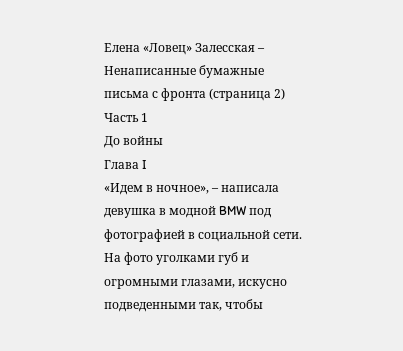Елена «Ловец» Залесская – Ненаписанные бумажные письма с фронта (страница 2)
Часть 1
До войны
Глава I
«Идем в ночное», – написала девушка в модной BMW под фотографией в социальной сети. На фото уголками губ и огромными глазами, искусно подведенными так, чтобы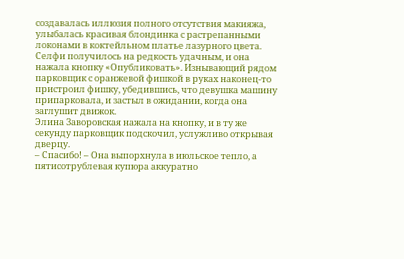создавалась иллюзия полного отсутствия макияжа, улыбалась красивая блондинка с растрепанными локонами в коктейльном платье лазурного цвета. Селфи получилось на редкость удачным, и она нажала кнопку «Опубликовать». Изнывающий рядом парковщик с оранжевой фишкой в руках наконец-то пристроил фишку, убедившись, что девушка машину припарковала, и застыл в ожидании, когда она заглушит движок.
Элина Заворовская нажала на кнопку, и в ту же секунду парковщик подскочил, услужливо открывая дверцу.
– Спасибо! – Она выпорхнула в июльское тепло, а пятисотрублевая купюра аккуратно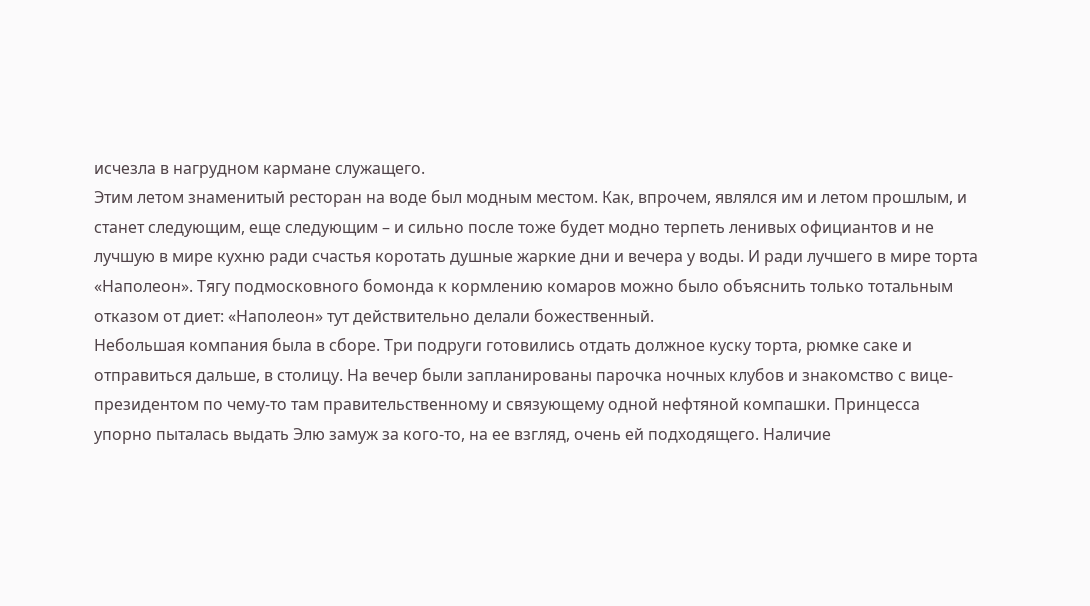исчезла в нагрудном кармане служащего.
Этим летом знаменитый ресторан на воде был модным местом. Как, впрочем, являлся им и летом прошлым, и станет следующим, еще следующим – и сильно после тоже будет модно терпеть ленивых официантов и не лучшую в мире кухню ради счастья коротать душные жаркие дни и вечера у воды. И ради лучшего в мире торта «Наполеон». Тягу подмосковного бомонда к кормлению комаров можно было объяснить только тотальным отказом от диет: «Наполеон» тут действительно делали божественный.
Небольшая компания была в сборе. Три подруги готовились отдать должное куску торта, рюмке саке и отправиться дальше, в столицу. На вечер были запланированы парочка ночных клубов и знакомство с вице-президентом по чему-то там правительственному и связующему одной нефтяной компашки. Принцесса упорно пыталась выдать Элю замуж за кого-то, на ее взгляд, очень ей подходящего. Наличие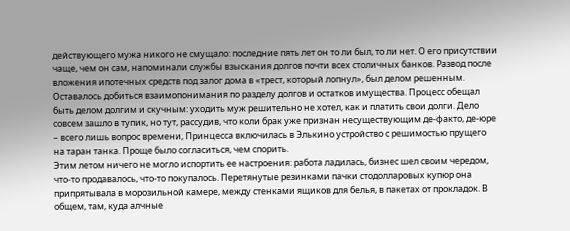действующего мужа никого не смущало: последние пять лет он то ли был, то ли нет. О его присутствии чаще, чем он сам, напоминали службы взыскания долгов почти всех столичных банков. Развод после вложения ипотечных средств под залог дома в «трест, который лопнул», был делом решенным. Оставалось добиться взаимопонимания по разделу долгов и остатков имущества. Процесс обещал быть делом долгим и скучным: уходить муж решительно не хотел, как и платить свои долги. Дело совсем зашло в тупик, но тут, рассудив, что коли брак уже признан несуществующим де-факто, де-юре – всего лишь вопрос времени, Принцесса включилась в Элькино устройство с решимостью прущего на таран танка. Проще было согласиться, чем спорить.
Этим летом ничего не могло испортить ее настроения: работа ладилась, бизнес шел своим чередом, что-то продавалось, что-то покупалось. Перетянутые резинками пачки стодолларовых купюр она припрятывала в морозильной камере, между стенками ящиков для белья, в пакетах от прокладок. В общем, там, куда алчные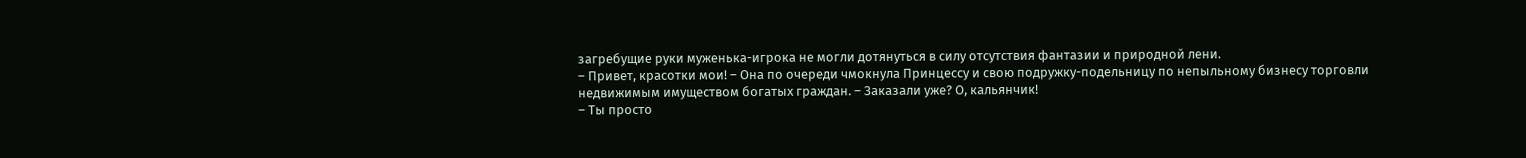загребущие руки муженька-игрока не могли дотянуться в силу отсутствия фантазии и природной лени.
– Привет, красотки мои! – Она по очереди чмокнула Принцессу и свою подружку-подельницу по непыльному бизнесу торговли недвижимым имуществом богатых граждан. – Заказали уже? О, кальянчик!
– Ты просто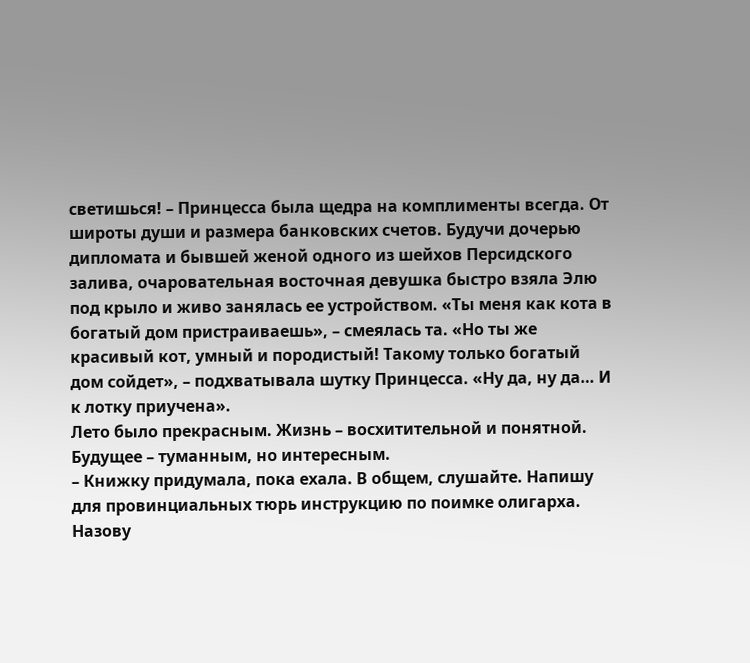светишься! – Принцесса была щедра на комплименты всегда. От широты души и размера банковских счетов. Будучи дочерью дипломата и бывшей женой одного из шейхов Персидского залива, очаровательная восточная девушка быстро взяла Элю под крыло и живо занялась ее устройством. «Ты меня как кота в богатый дом пристраиваешь», – смеялась та. «Но ты же красивый кот, умный и породистый! Такому только богатый дом сойдет», – подхватывала шутку Принцесса. «Ну да, ну да… И к лотку приучена».
Лето было прекрасным. Жизнь – восхитительной и понятной. Будущее – туманным, но интересным.
– Книжку придумала, пока ехала. В общем, слушайте. Напишу для провинциальных тюрь инструкцию по поимке олигарха. Назову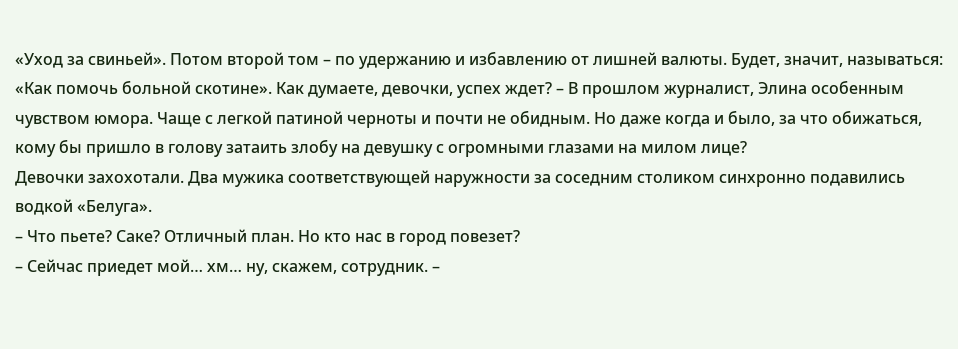«Уход за свиньей». Потом второй том – по удержанию и избавлению от лишней валюты. Будет, значит, называться: «Как помочь больной скотине». Как думаете, девочки, успех ждет? – В прошлом журналист, Элина особенным чувством юмора. Чаще с легкой патиной черноты и почти не обидным. Но даже когда и было, за что обижаться, кому бы пришло в голову затаить злобу на девушку с огромными глазами на милом лице?
Девочки захохотали. Два мужика соответствующей наружности за соседним столиком синхронно подавились водкой «Белуга».
– Что пьете? Саке? Отличный план. Но кто нас в город повезет?
– Сейчас приедет мой… хм… ну, скажем, сотрудник. –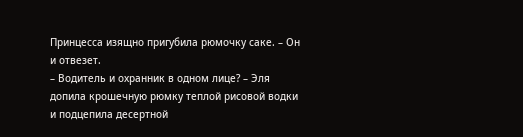Принцесса изящно пригубила рюмочку саке. – Он и отвезет.
– Водитель и охранник в одном лице? – Эля допила крошечную рюмку теплой рисовой водки и подцепила десертной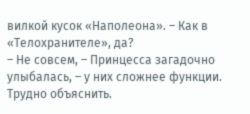вилкой кусок «Наполеона». – Как в «Телохранителе», да?
– Не совсем, – Принцесса загадочно улыбалась, – у них сложнее функции. Трудно объяснить.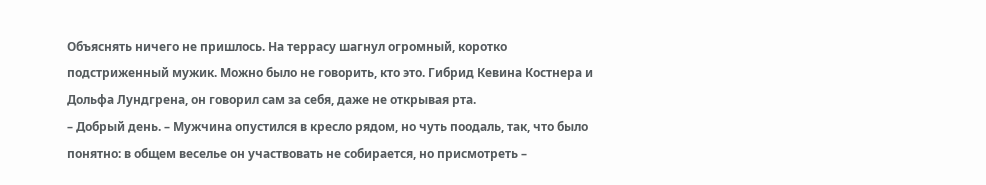Объяснять ничего не пришлось. На террасу шагнул огромный, коротко подстриженный мужик. Можно было не говорить, кто это. Гибрид Кевина Костнера и Дольфа Лундгрена, он говорил сам за себя, даже не открывая рта.
– Добрый день. – Мужчина опустился в кресло рядом, но чуть поодаль, так, что было понятно: в общем веселье он участвовать не собирается, но присмотреть –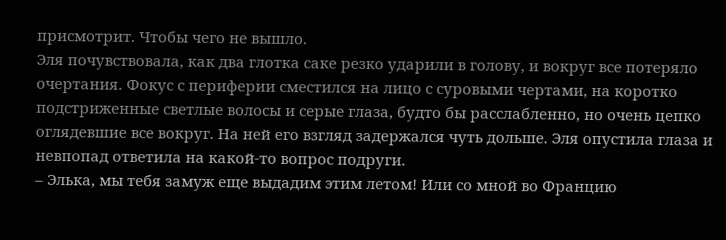присмотрит. Чтобы чего не вышло.
Эля почувствовала, как два глотка саке резко ударили в голову, и вокруг все потеряло очертания. Фокус с периферии сместился на лицо с суровыми чертами, на коротко подстриженные светлые волосы и серые глаза, будто бы расслабленно, но очень цепко оглядевшие все вокруг. На ней его взгляд задержался чуть дольше. Эля опустила глаза и невпопад ответила на какой-то вопрос подруги.
– Элька, мы тебя замуж еще выдадим этим летом! Или со мной во Францию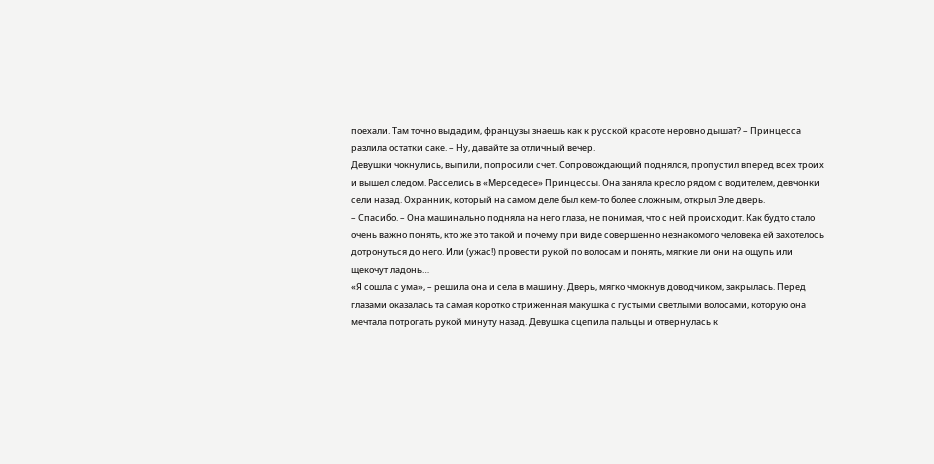поехали. Там точно выдадим, французы знаешь как к русской красоте неровно дышат? – Принцесса разлила остатки саке. – Ну, давайте за отличный вечер.
Девушки чокнулись, выпили, попросили счет. Сопровождающий поднялся, пропустил вперед всех троих и вышел следом. Расселись в «Мерседесе» Принцессы. Она заняла кресло рядом с водителем, девчонки сели назад. Охранник, который на самом деле был кем-то более сложным, открыл Эле дверь.
– Спасибо. – Она машинально подняла на него глаза, не понимая, что с ней происходит. Как будто стало очень важно понять, кто же это такой и почему при виде совершенно незнакомого человека ей захотелось дотронуться до него. Или (ужас!) провести рукой по волосам и понять, мягкие ли они на ощупь или щекочут ладонь…
«Я сошла с ума», – решила она и села в машину. Дверь, мягко чмокнув доводчиком, закрылась. Перед глазами оказалась та самая коротко стриженная макушка с густыми светлыми волосами, которую она мечтала потрогать рукой минуту назад. Девушка сцепила пальцы и отвернулась к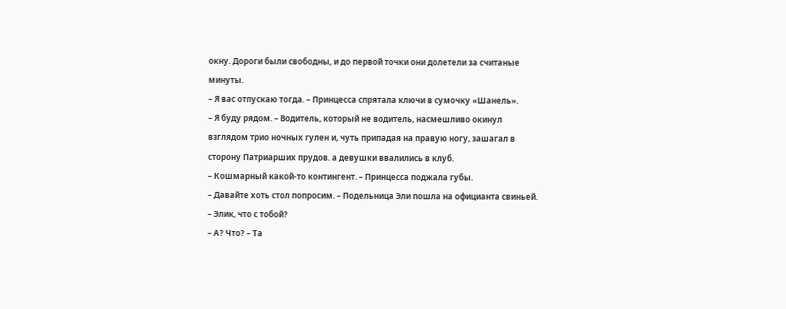окну. Дороги были свободны, и до первой точки они долетели за считаные минуты.
– Я вас отпускаю тогда. – Принцесса спрятала ключи в сумочку «Шанель».
– Я буду рядом. – Водитель, который не водитель, насмешливо окинул взглядом трио ночных гулен и, чуть припадая на правую ногу, зашагал в сторону Патриарших прудов. а девушки ввалились в клуб.
– Кошмарный какой-то контингент. – Принцесса поджала губы.
– Давайте хоть стол попросим. – Подельница Эли пошла на официанта свиньей.
– Элик, что с тобой?
– А? Что? – Та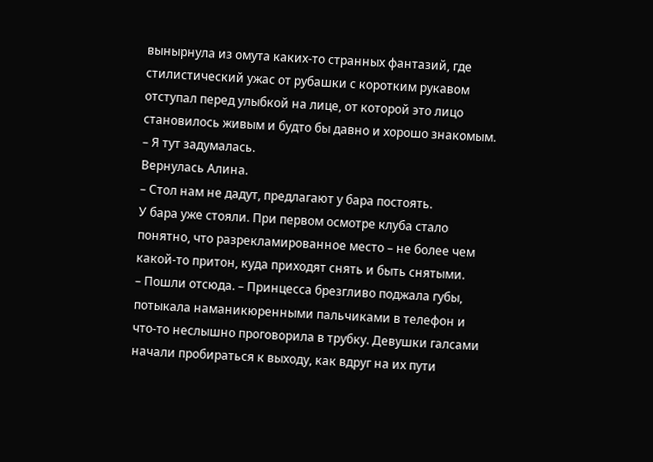вынырнула из омута каких-то странных фантазий, где стилистический ужас от рубашки с коротким рукавом отступал перед улыбкой на лице, от которой это лицо становилось живым и будто бы давно и хорошо знакомым. – Я тут задумалась.
Вернулась Алина.
– Стол нам не дадут, предлагают у бара постоять.
У бара уже стояли. При первом осмотре клуба стало понятно, что разрекламированное место – не более чем какой-то притон, куда приходят снять и быть снятыми.
– Пошли отсюда. – Принцесса брезгливо поджала губы, потыкала наманикюренными пальчиками в телефон и что-то неслышно проговорила в трубку. Девушки галсами начали пробираться к выходу, как вдруг на их пути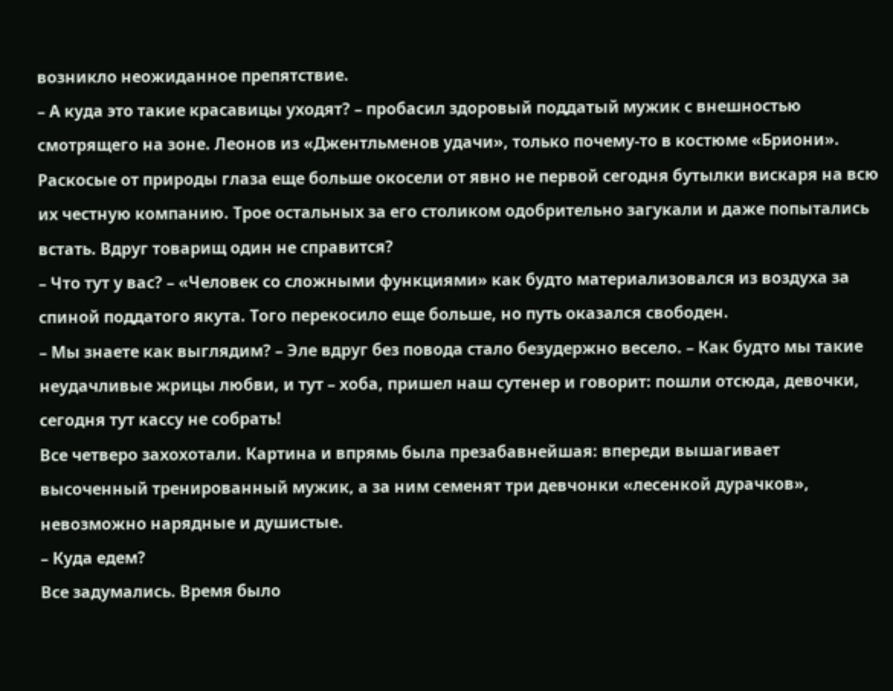возникло неожиданное препятствие.
– А куда это такие красавицы уходят? – пробасил здоровый поддатый мужик с внешностью смотрящего на зоне. Леонов из «Джентльменов удачи», только почему-то в костюме «Бриони». Раскосые от природы глаза еще больше окосели от явно не первой сегодня бутылки вискаря на всю их честную компанию. Трое остальных за его столиком одобрительно загукали и даже попытались встать. Вдруг товарищ один не справится?
– Что тут у вас? – «Человек со сложными функциями» как будто материализовался из воздуха за спиной поддатого якута. Того перекосило еще больше, но путь оказался свободен.
– Мы знаете как выглядим? – Эле вдруг без повода стало безудержно весело. – Как будто мы такие неудачливые жрицы любви, и тут – хоба, пришел наш сутенер и говорит: пошли отсюда, девочки, сегодня тут кассу не собрать!
Все четверо захохотали. Картина и впрямь была презабавнейшая: впереди вышагивает высоченный тренированный мужик, а за ним семенят три девчонки «лесенкой дурачков», невозможно нарядные и душистые.
– Куда едем?
Все задумались. Время было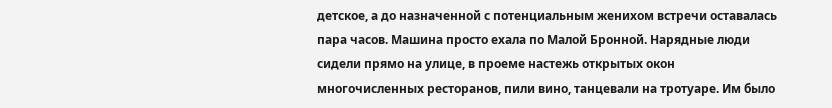детское, а до назначенной с потенциальным женихом встречи оставалась пара часов. Машина просто ехала по Малой Бронной. Нарядные люди сидели прямо на улице, в проеме настежь открытых окон многочисленных ресторанов, пили вино, танцевали на тротуаре. Им было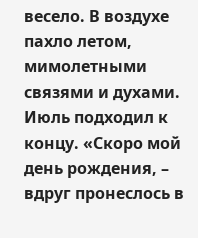весело. В воздухе пахло летом, мимолетными связями и духами. Июль подходил к концу. «Скоро мой день рождения, – вдруг пронеслось в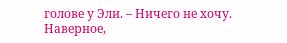голове у Эли. – Ничего не хочу. Наверное,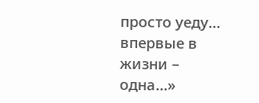просто уеду… впервые в жизни – одна…»